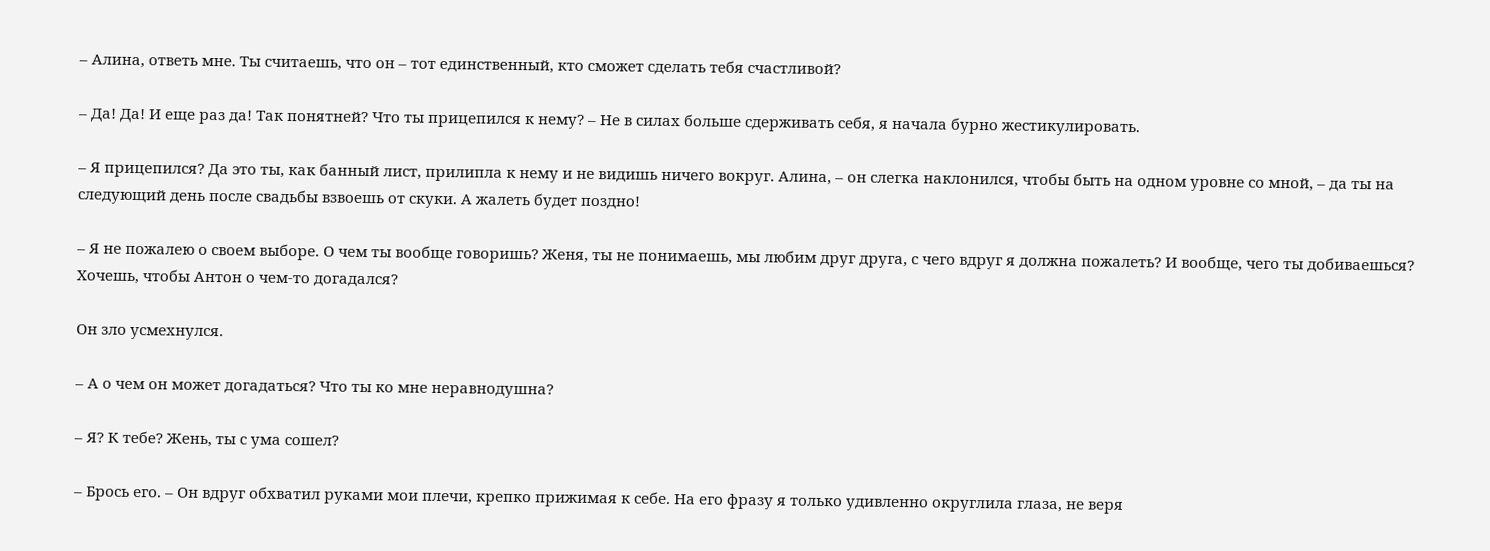– Алина, ответь мне. Ты считаешь, что он – тот единственный, кто сможет сделать тебя счастливой?

– Да! Да! И еще раз да! Так понятней? Что ты прицепился к нему? – Не в силах больше сдерживать себя, я начала бурно жестикулировать.

– Я прицепился? Да это ты, как банный лист, прилипла к нему и не видишь ничего вокруг. Алина, – он слегка наклонился, чтобы быть на одном уровне со мной, – да ты на следующий день после свадьбы взвоешь от скуки. А жалеть будет поздно!

– Я не пожалею о своем выборе. О чем ты вообще говоришь? Женя, ты не понимаешь, мы любим друг друга, с чего вдруг я должна пожалеть? И вообще, чего ты добиваешься? Хочешь, чтобы Антон о чем-то догадался?

Он зло усмехнулся.

– А о чем он может догадаться? Что ты ко мне неравнодушна?

– Я? К тебе? Жень, ты с ума сошел?

– Брось его. – Он вдруг обхватил руками мои плечи, крепко прижимая к себе. На его фразу я только удивленно округлила глаза, не веря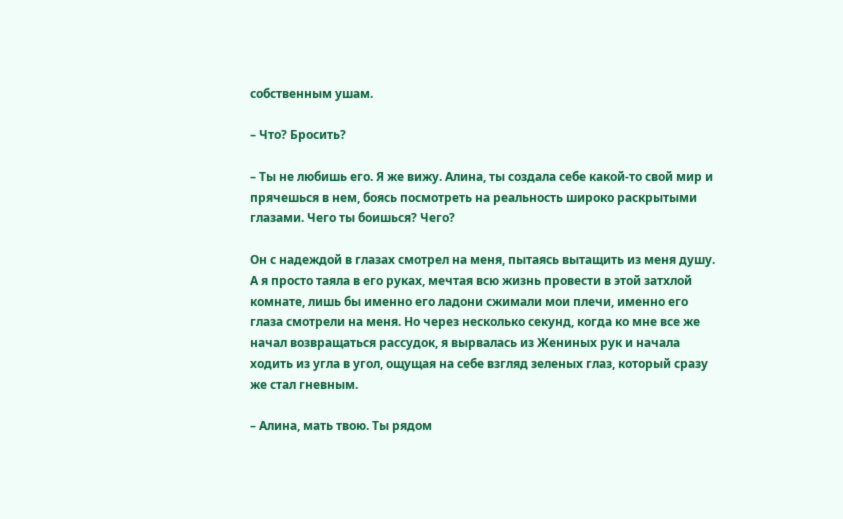собственным ушам.

– Что? Бросить?

– Ты не любишь его. Я же вижу. Алина, ты создала себе какой-то свой мир и прячешься в нем, боясь посмотреть на реальность широко раскрытыми глазами. Чего ты боишься? Чего?

Он с надеждой в глазах смотрел на меня, пытаясь вытащить из меня душу. А я просто таяла в его руках, мечтая всю жизнь провести в этой затхлой комнате, лишь бы именно его ладони сжимали мои плечи, именно его глаза смотрели на меня. Но через несколько секунд, когда ко мне все же начал возвращаться рассудок, я вырвалась из Жениных рук и начала ходить из угла в угол, ощущая на себе взгляд зеленых глаз, который сразу же стал гневным.

– Алина, мать твою. Ты рядом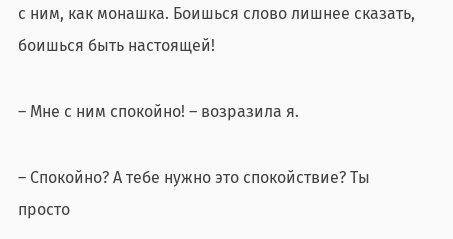с ним, как монашка. Боишься слово лишнее сказать, боишься быть настоящей!

– Мне с ним спокойно! – возразила я.

– Спокойно? А тебе нужно это спокойствие? Ты просто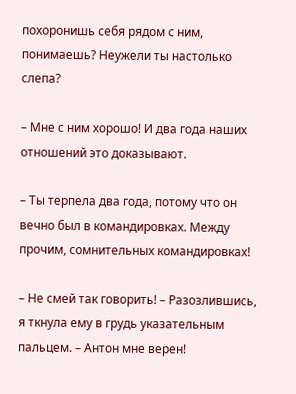похоронишь себя рядом с ним, понимаешь? Неужели ты настолько слепа?

– Мне с ним хорошо! И два года наших отношений это доказывают.

– Ты терпела два года, потому что он вечно был в командировках. Между прочим, сомнительных командировках!

– Не смей так говорить! – Разозлившись, я ткнула ему в грудь указательным пальцем. – Антон мне верен!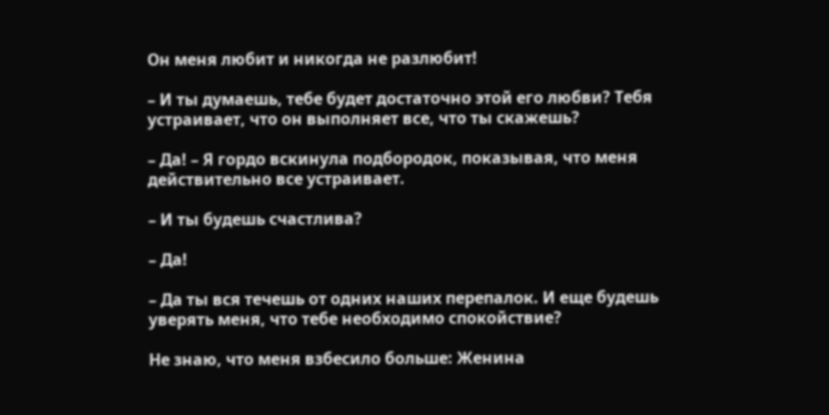Он меня любит и никогда не разлюбит!

– И ты думаешь, тебе будет достаточно этой его любви? Тебя устраивает, что он выполняет все, что ты скажешь?

– Да! – Я гордо вскинула подбородок, показывая, что меня действительно все устраивает.

– И ты будешь счастлива?

– Да!

– Да ты вся течешь от одних наших перепалок. И еще будешь уверять меня, что тебе необходимо спокойствие?

Не знаю, что меня взбесило больше: Женина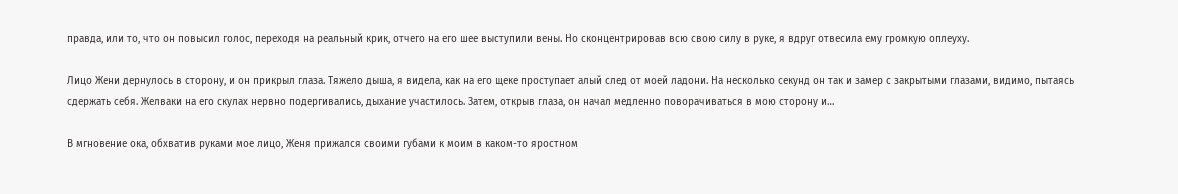правда, или то, что он повысил голос, переходя на реальный крик, отчего на его шее выступили вены. Но сконцентрировав всю свою силу в руке, я вдруг отвесила ему громкую оплеуху.

Лицо Жени дернулось в сторону, и он прикрыл глаза. Тяжело дыша, я видела, как на его щеке проступает алый след от моей ладони. На несколько секунд он так и замер с закрытыми глазами, видимо, пытаясь сдержать себя. Желваки на его скулах нервно подергивались, дыхание участилось. Затем, открыв глаза, он начал медленно поворачиваться в мою сторону и…

В мгновение ока, обхватив руками мое лицо, Женя прижался своими губами к моим в каком-то яростном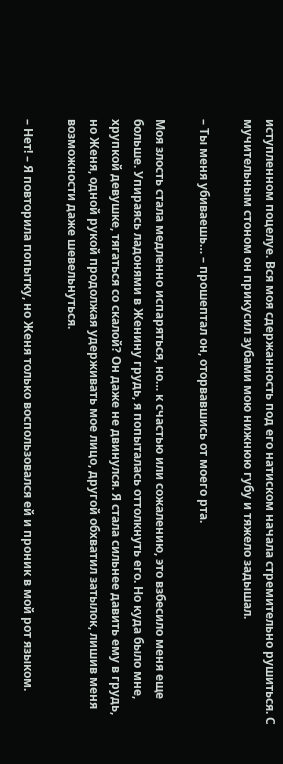иступленном поцелуе. Вся моя сдержанность под его натиском начала стремительно рушиться. С мучительным стоном он прикусил зубами мою нижнюю губу и тяжело задышал.

– Ты меня убиваешь… – прошептал он, оторвавшись от моего рта.

Моя злость стала медленно испаряться, но… к счастью или сожалению, это взбесило меня еще больше. Упираясь ладонями в Женину грудь, я попыталась оттолкнуть его. Но куда было мне, хрупкой девушке, тягаться со скалой? Он даже не двинулся. Я стала сильнее давить ему в грудь, но Женя, одной рукой продолжая удерживать мое лицо, другой обхватил затылок, лишив меня возможности даже шевельнуться.

– Нет! – Я повторила попытку, но Женя только воспользовался ей и проник в мой рот языком.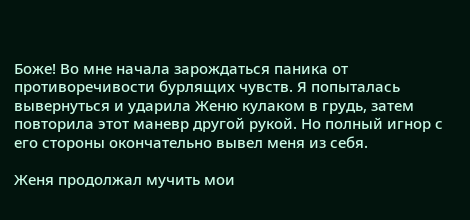Боже! Во мне начала зарождаться паника от противоречивости бурлящих чувств. Я попыталась вывернуться и ударила Женю кулаком в грудь, затем повторила этот маневр другой рукой. Но полный игнор с его стороны окончательно вывел меня из себя.

Женя продолжал мучить мои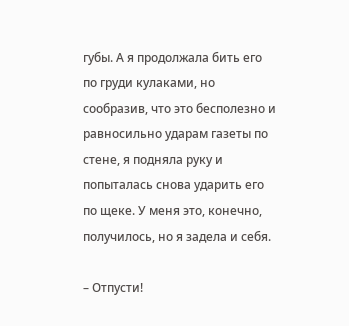губы. А я продолжала бить его по груди кулаками, но сообразив, что это бесполезно и равносильно ударам газеты по стене, я подняла руку и попыталась снова ударить его по щеке. У меня это, конечно, получилось, но я задела и себя.

– Отпусти!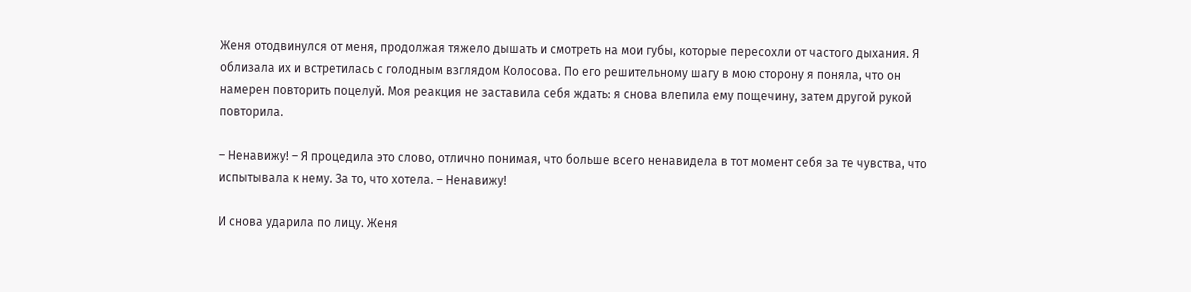Женя отодвинулся от меня, продолжая тяжело дышать и смотреть на мои губы, которые пересохли от частого дыхания. Я облизала их и встретилась с голодным взглядом Колосова. По его решительному шагу в мою сторону я поняла, что он намерен повторить поцелуй. Моя реакция не заставила себя ждать: я снова влепила ему пощечину, затем другой рукой повторила.

– Ненавижу! – Я процедила это слово, отлично понимая, что больше всего ненавидела в тот момент себя за те чувства, что испытывала к нему. За то, что хотела. – Ненавижу!

И снова ударила по лицу. Женя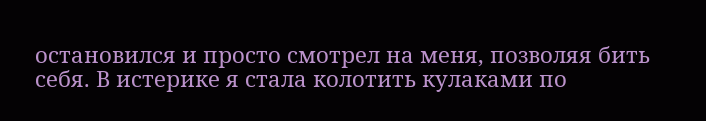остановился и просто смотрел на меня, позволяя бить себя. В истерике я стала колотить кулаками по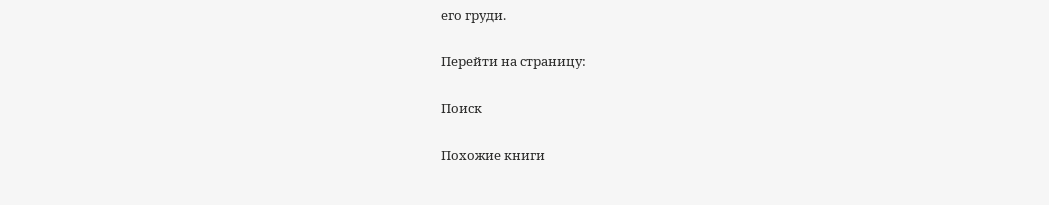его груди.

Перейти на страницу:

Поиск

Похожие книги